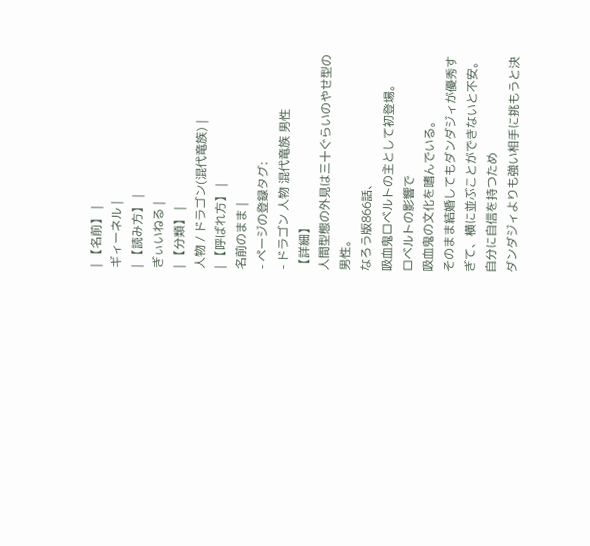| 【名前】 |
ギィーネル |
| 【読み方】 |
ぎぃいねる |
| 【分類】 |
人物 / ドラゴン(混代竜族) |
| 【呼ばれ方】 |
名前のまま |
- ページの登録タグ:
- ドラゴン 人物 混代竜族 男性
【詳細】
人間型態の外見は三十ぐらいのやせ型の男性。
なろう版866話、
吸血鬼ロベルトの主として初登場。
ロベルトの影響で
吸血鬼の文化を嗜んでいる。
そのまま結婚してもダンダジィが優秀すぎて、横に並ぶことができないと不安。
自分に自信を持つため
ダンダジィよりも強い相手に挑もうと決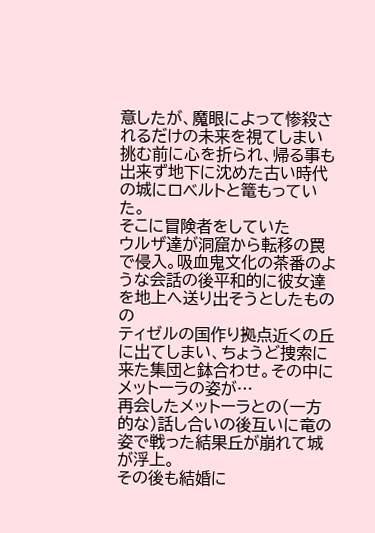意したが、魔眼によって惨殺されるだけの未来を視てしまい挑む前に心を折られ、帰る事も出来ず地下に沈めた古い時代の城にロベルトと篭もっていた。
そこに冒険者をしていた
ウルザ達が洞窟から転移の罠で侵入。吸血鬼文化の茶番のような会話の後平和的に彼女達を地上へ送り出そうとしたものの
ティゼルの国作り拠点近くの丘に出てしまい、ちょうど捜索に来た集団と鉢合わせ。その中にメットーラの姿が…
再会したメットーラとの(一方的な)話し合いの後互いに竜の姿で戦った結果丘が崩れて城が浮上。
その後も結婚に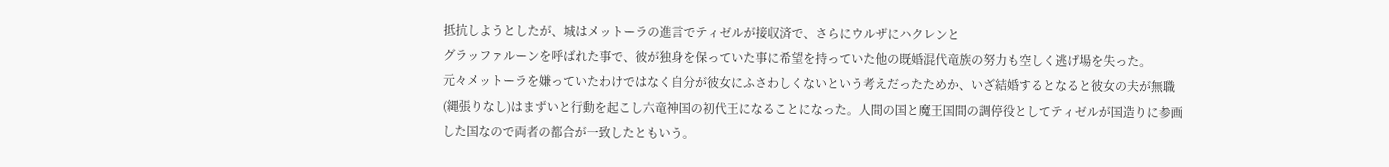抵抗しようとしたが、城はメットーラの進言でティゼルが接収済で、さらにウルザにハクレンと
グラッファルーンを呼ばれた事で、彼が独身を保っていた事に希望を持っていた他の既婚混代竜族の努力も空しく逃げ場を失った。
元々メットーラを嫌っていたわけではなく自分が彼女にふさわしくないという考えだったためか、いざ結婚するとなると彼女の夫が無職(縄張りなし)はまずいと行動を起こし六竜神国の初代王になることになった。人間の国と魔王国間の調停役としてティゼルが国造りに参画した国なので両者の都合が一致したともいう。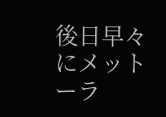後日早々にメットーラ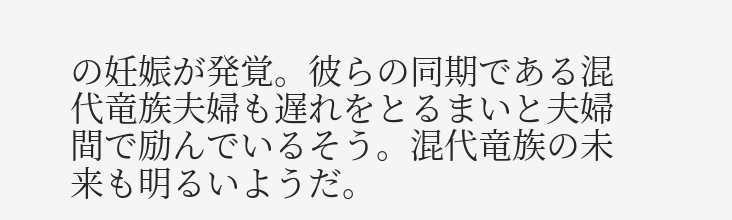の妊娠が発覚。彼らの同期である混代竜族夫婦も遅れをとるまいと夫婦間で励んでいるそう。混代竜族の未来も明るいようだ。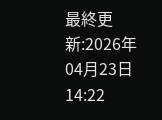最終更新:2026年04月23日 14:22